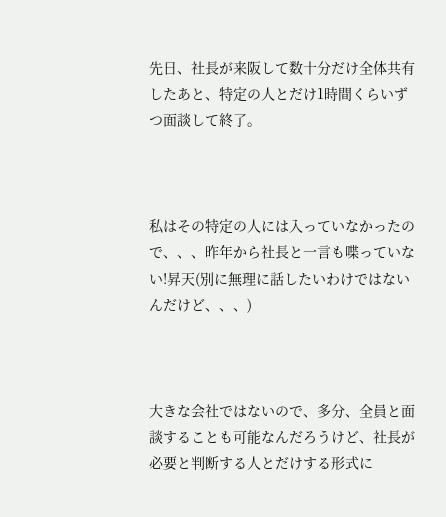先日、社長が来阪して数十分だけ全体共有したあと、特定の人とだけ1時間くらいずつ面談して終了。



私はその特定の人には入っていなかったので、、、昨年から社長と一言も喋っていない!昇天(別に無理に話したいわけではないんだけど、、、)



大きな会社ではないので、多分、全員と面談することも可能なんだろうけど、社長が必要と判断する人とだけする形式に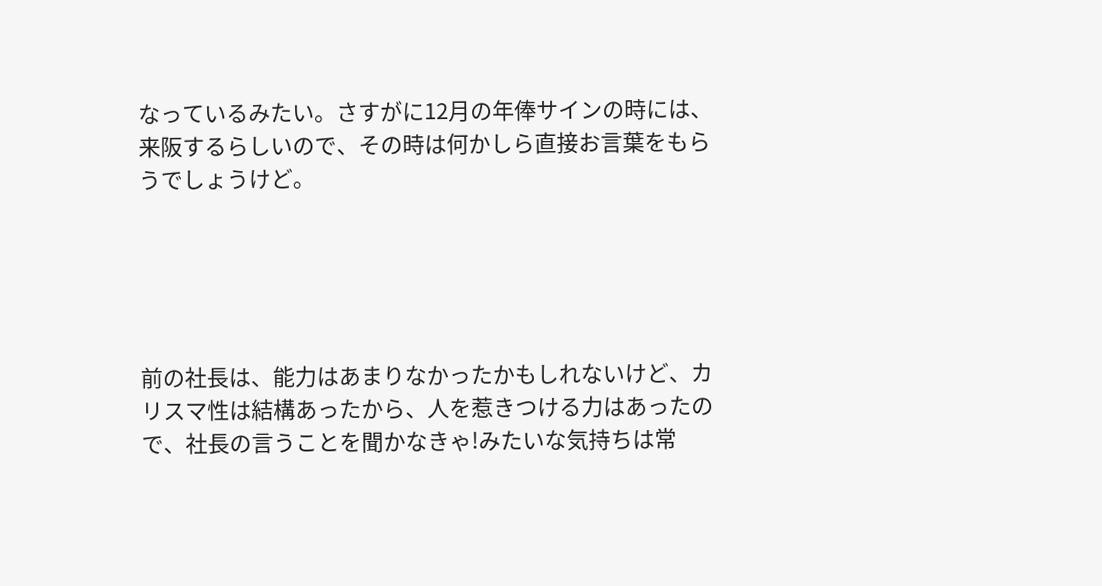なっているみたい。さすがに12月の年俸サインの時には、来阪するらしいので、その時は何かしら直接お言葉をもらうでしょうけど。





前の社長は、能力はあまりなかったかもしれないけど、カリスマ性は結構あったから、人を惹きつける力はあったので、社長の言うことを聞かなきゃ!みたいな気持ちは常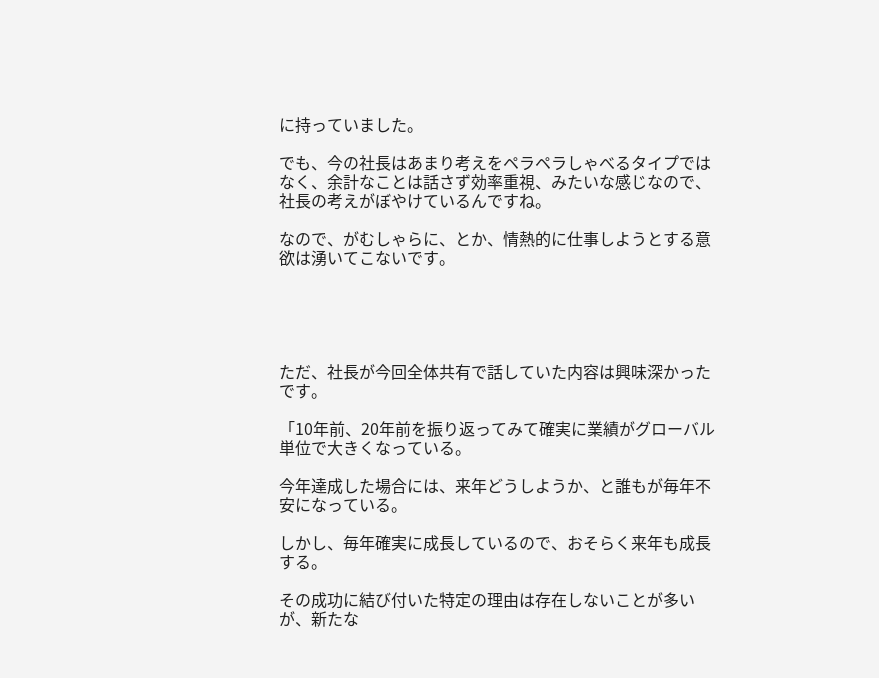に持っていました。

でも、今の社長はあまり考えをペラペラしゃべるタイプではなく、余計なことは話さず効率重視、みたいな感じなので、社長の考えがぼやけているんですね。

なので、がむしゃらに、とか、情熱的に仕事しようとする意欲は湧いてこないです。





ただ、社長が今回全体共有で話していた内容は興味深かったです。

「10年前、20年前を振り返ってみて確実に業績がグローバル単位で大きくなっている。

今年達成した場合には、来年どうしようか、と誰もが毎年不安になっている。

しかし、毎年確実に成長しているので、おそらく来年も成長する。

その成功に結び付いた特定の理由は存在しないことが多いが、新たな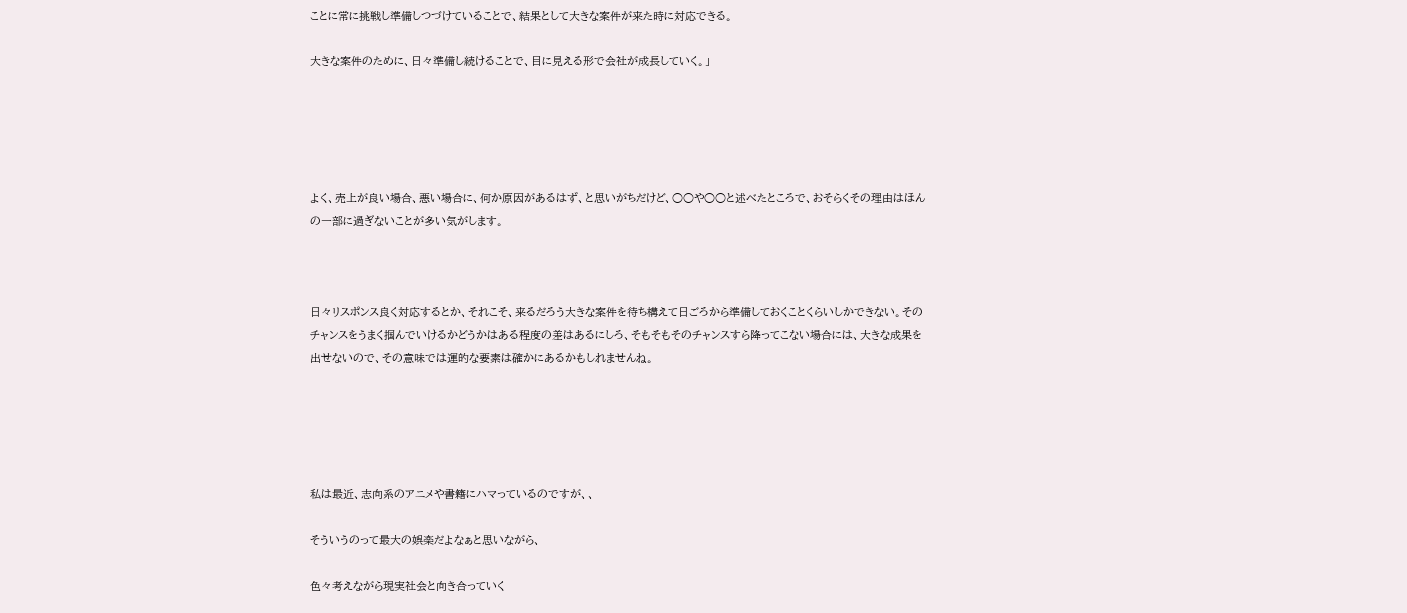ことに常に挑戦し準備しつづけていることで、結果として大きな案件が来た時に対応できる。

大きな案件のために、日々準備し続けることで、目に見える形で会社が成長していく。」





よく、売上が良い場合、悪い場合に、何か原因があるはず、と思いがちだけど、○○や○○と述べたところで、おそらくその理由はほんの一部に過ぎないことが多い気がします。



日々リスポンス良く対応するとか、それこそ、来るだろう大きな案件を待ち構えて日ごろから準備しておくことくらいしかできない。そのチャンスをうまく掴んでいけるかどうかはある程度の差はあるにしろ、そもそもそのチャンスすら降ってこない場合には、大きな成果を出せないので、その意味では運的な要素は確かにあるかもしれませんね。





私は最近、志向系のアニメや書籍にハマっているのですが、、

そういうのって最大の娯楽だよなぁと思いながら、

色々考えながら現実社会と向き合っていく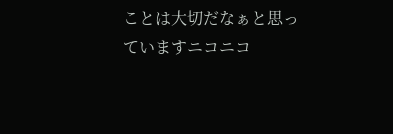ことは大切だなぁと思っていますニコニコ